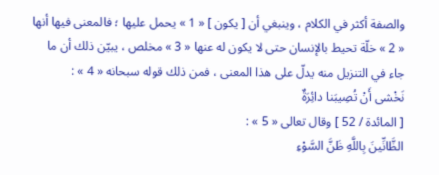والصفة أكثر في الكلام ، وينبغي أن [ يكون ] « 1 » يحمل عليها ؛ فالمعنى فيها أنها « 2 » خلّة تحيط بالإنسان حتى لا يكون له عنها « 3 » مخلص ، يبيّن ذلك أن ما جاء في التنزيل منه يدلّ على هذا المعنى ، فمن ذلك قوله سبحانه « 4 » :
نَخْشى أَنْ تُصِيبَنا دائِرَةٌ
[ المائدة / 52 ] وقال تعالى « 5 » :
الظَّانِّينَ بِاللَّهِ ظَنَّ السَّوْءِ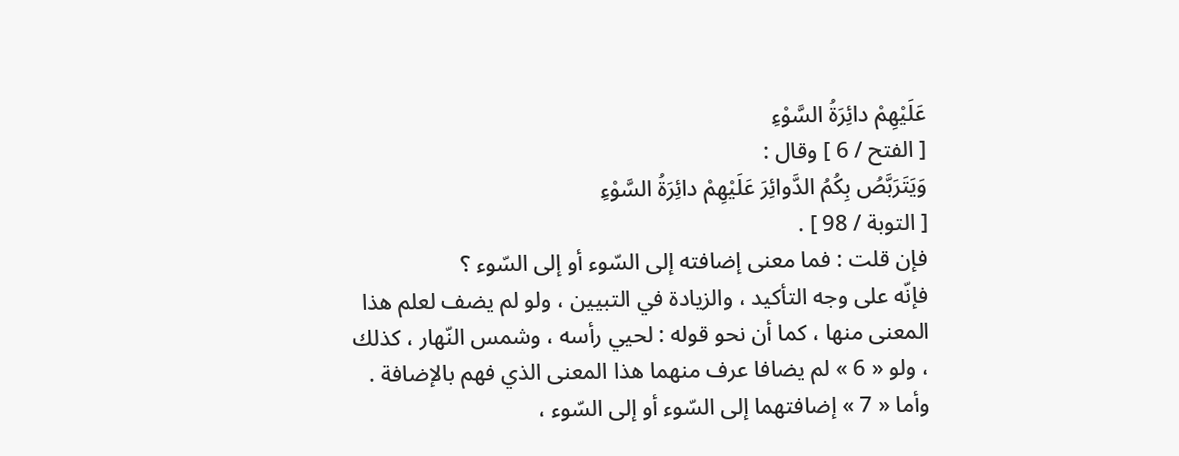عَلَيْهِمْ دائِرَةُ السَّوْءِ
[ الفتح / 6 ] وقال :
وَيَتَرَبَّصُ بِكُمُ الدَّوائِرَ عَلَيْهِمْ دائِرَةُ السَّوْءِ
[ التوبة / 98 ] .
فإن قلت : فما معنى إضافته إلى السّوء أو إلى السّوء ؟
فإنّه على وجه التأكيد ، والزيادة في التبيين ، ولو لم يضف لعلم هذا المعنى منها ، كما أن نحو قوله : لحيي رأسه ، وشمس النّهار ، كذلك ، ولو « 6 » لم يضافا عرف منهما هذا المعنى الذي فهم بالإضافة .
وأما « 7 » إضافتهما إلى السّوء أو إلى السّوء ،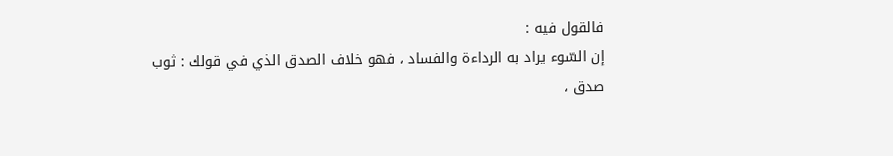فالقول فيه :
إن السّوء يراد به الرداءة والفساد ، فهو خلاف الصدق الذي في قولك : ثوب صدق ،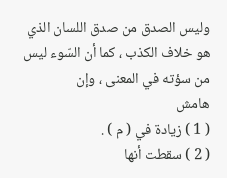وليس الصدق من صدق اللسان الذي هو خلاف الكذب ، كما أن السّوء ليس من سؤته في المعنى ، وإن
هامش
( 1 ) زيادة في ( م ) .
( 2 ) سقطت أنها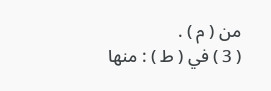من ( م ) .
( 3 ) في ( ط ) : منها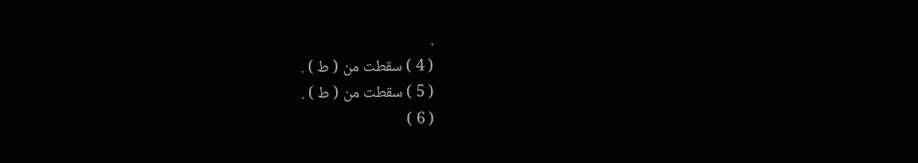.
( 4 ) سقطت من ( ط ) .
( 5 ) سقطت من ( ط ) .
( 6 )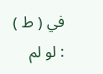في ( ط ) : لو لم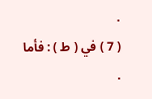.
( 7 ) في ( ط ) : فأما .